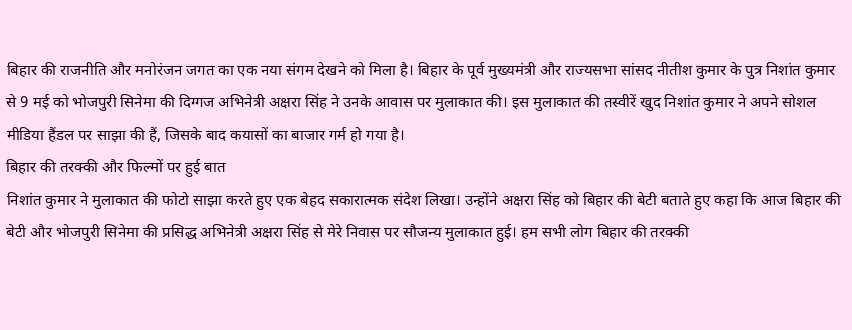बिहार की राजनीति और मनोरंजन जगत का एक नया संगम देखने को मिला है। बिहार के पूर्व मुख्यमंत्री और राज्यसभा सांसद नीतीश कुमार के पुत्र निशांत कुमार से 9 मई को भोजपुरी सिनेमा की दिग्गज अभिनेत्री अक्षरा सिंह ने उनके आवास पर मुलाकात की। इस मुलाकात की तस्वीरें खुद निशांत कुमार ने अपने सोशल मीडिया हैंडल पर साझा की हैं, जिसके बाद कयासों का बाजार गर्म हो गया है।
बिहार की तरक्की और फिल्मों पर हुई बात
निशांत कुमार ने मुलाकात की फोटो साझा करते हुए एक बेहद सकारात्मक संदेश लिखा। उन्होंने अक्षरा सिंह को बिहार की बेटी बताते हुए कहा कि आज बिहार की बेटी और भोजपुरी सिनेमा की प्रसिद्ध अभिनेत्री अक्षरा सिंह से मेरे निवास पर सौजन्य मुलाकात हुई। हम सभी लोग बिहार की तरक्की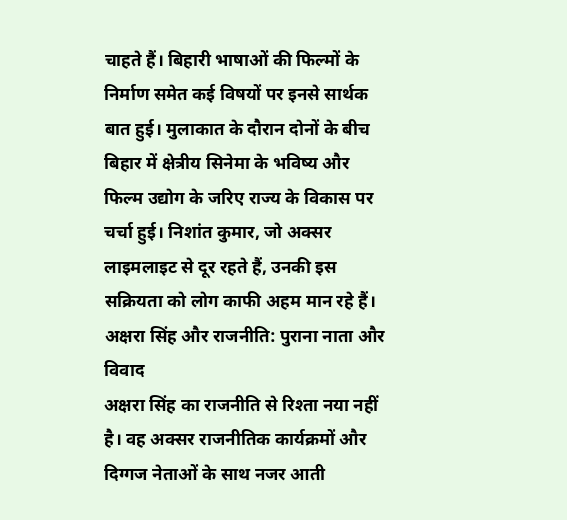चाहते हैं। बिहारी भाषाओं की फिल्मों के निर्माण समेत कई विषयों पर इनसे सार्थक बात हुई। मुलाकात के दौरान दोनों के बीच बिहार में क्षेत्रीय सिनेमा के भविष्य और फिल्म उद्योग के जरिए राज्य के विकास पर चर्चा हुई। निशांत कुमार, जो अक्सर लाइमलाइट से दूर रहते हैं, उनकी इस सक्रियता को लोग काफी अहम मान रहे हैं।
अक्षरा सिंह और राजनीति: पुराना नाता और विवाद
अक्षरा सिंह का राजनीति से रिश्ता नया नहीं है। वह अक्सर राजनीतिक कार्यक्रमों और दिग्गज नेताओं के साथ नजर आती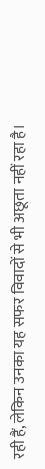रही हैं, लेकिन उनका यह सफर विवादों से भी अछूता नहीं रहा है।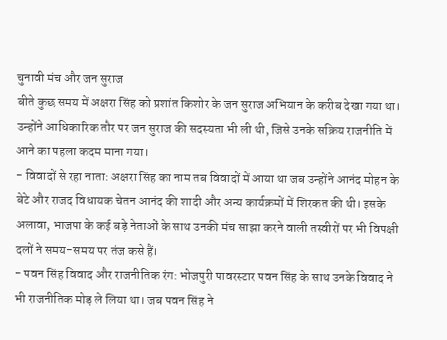चुनावी मंच और जन सुराज
बीते कुछ समय में अक्षरा सिंह को प्रशांत किशोर के जन सुराज अभियान के करीब देखा गया था। उन्होंने आधिकारिक तौर पर जन सुराज की सदस्यता भी ली थी, जिसे उनके सक्रिय राजनीति में आने का पहला कदम माना गया।
- विवादों से रहा नाता: अक्षरा सिंह का नाम तब विवादों में आया था जब उन्होंने आनंद मोहन के बेटे और राजद विधायक चेतन आनंद की शादी और अन्य कार्यक्रमों में शिरकत की थी। इसके अलावा, भाजपा के कई बड़े नेताओं के साथ उनकी मंच साझा करने वाली तस्वीरों पर भी विपक्षी दलों ने समय-समय पर तंज कसे हैं।
- पवन सिंह विवाद और राजनीतिक रंग: भोजपुरी पावरस्टार पवन सिंह के साथ उनके विवाद ने भी राजनीतिक मोड़ ले लिया था। जब पवन सिंह ने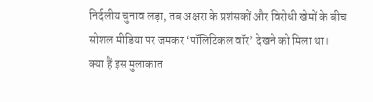निर्दलीय चुनाव लड़ा, तब अक्षरा के प्रशंसकों और विरोधी खेमों के बीच सोशल मीडिया पर जमकर ‘पॉलिटिकल वॉर’ देखने को मिला था।
क्या हैं इस मुलाकात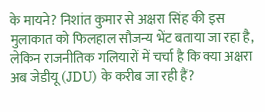के मायने? निशांत कुमार से अक्षरा सिंह की इस मुलाकात को फिलहाल सौजन्य भेंट बताया जा रहा है, लेकिन राजनीतिक गलियारों में चर्चा है कि क्या अक्षरा अब जेडीयू (JDU) के करीब जा रही हैं?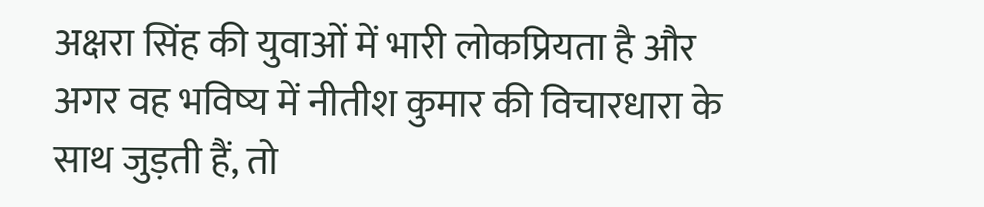अक्षरा सिंह की युवाओं में भारी लोकप्रियता है और अगर वह भविष्य में नीतीश कुमार की विचारधारा के साथ जुड़ती हैं, तो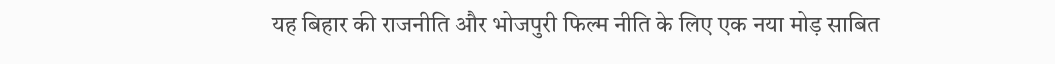यह बिहार की राजनीति और भोजपुरी फिल्म नीति के लिए एक नया मोड़ साबित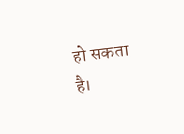हो सकता है।